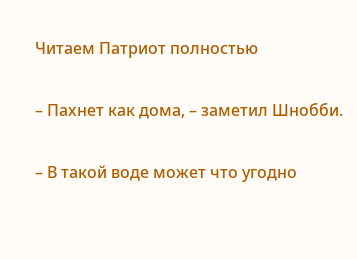Читаем Патриот полностью

– Пахнет как дома, – заметил Шнобби.

– В такой воде может что угодно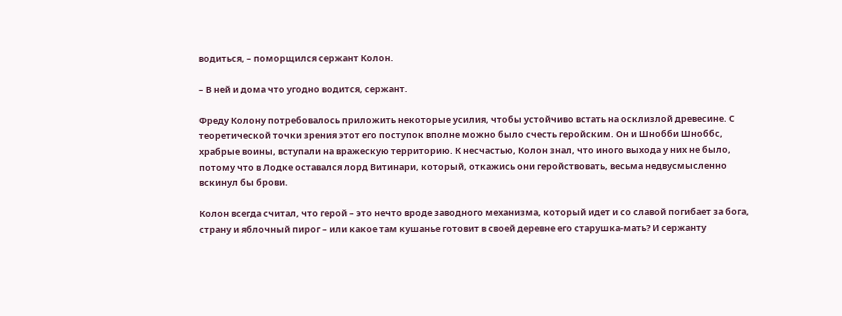водиться, – поморщился сержант Колон.

– В ней и дома что угодно водится, сержант.

Фреду Колону потребовалось приложить некоторые усилия, чтобы устойчиво встать на осклизлой древесине. С теоретической точки зрения этот его поступок вполне можно было счесть геройским. Он и Шнобби Шноббс, храбрые воины, вступали на вражескую территорию. К несчастью, Колон знал, что иного выхода у них не было, потому что в Лодке оставался лорд Витинари, который, откажись они геройствовать, весьма недвусмысленно вскинул бы брови.

Колон всегда считал, что герой – это нечто вроде заводного механизма, который идет и со славой погибает за бога, страну и яблочный пирог – или какое там кушанье готовит в своей деревне его старушка-мать? И сержанту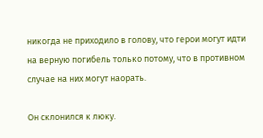никогда не приходило в голову, что герои могут идти на верную погибель только потому, что в противном случае на них могут наорать.

Он склонился к люку.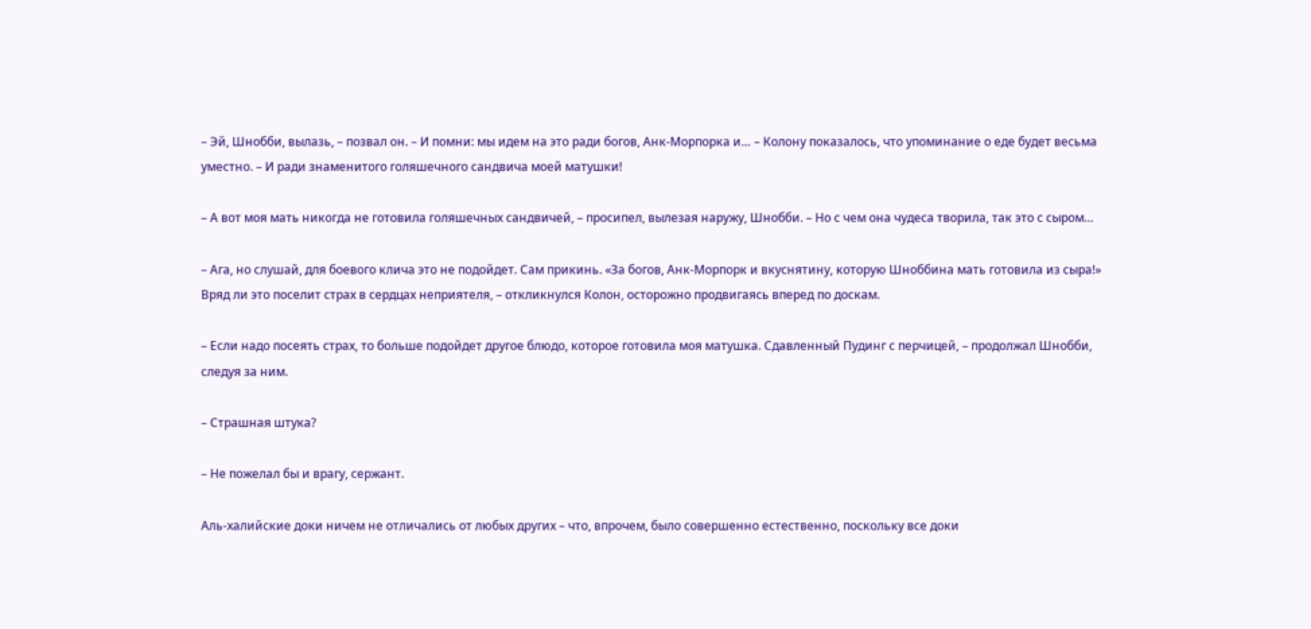– Эй, Шнобби, вылазь, – позвал он. – И помни: мы идем на это ради богов, Анк-Морпорка и… – Колону показалось, что упоминание о еде будет весьма уместно. – И ради знаменитого голяшечного сандвича моей матушки!

– А вот моя мать никогда не готовила голяшечных сандвичей, – просипел, вылезая наружу, Шнобби. – Но с чем она чудеса творила, так это с сыром…

– Ага, но слушай, для боевого клича это не подойдет. Сам прикинь. «За богов, Анк-Морпорк и вкуснятину, которую Шноббина мать готовила из сыра!» Вряд ли это поселит страх в сердцах неприятеля, – откликнулся Колон, осторожно продвигаясь вперед по доскам.

– Если надо посеять страх, то больше подойдет другое блюдо, которое готовила моя матушка. Сдавленный Пудинг с перчицей, – продолжал Шнобби, следуя за ним.

– Страшная штука?

– Не пожелал бы и врагу, сержант.

Аль-халийские доки ничем не отличались от любых других – что, впрочем, было совершенно естественно, поскольку все доки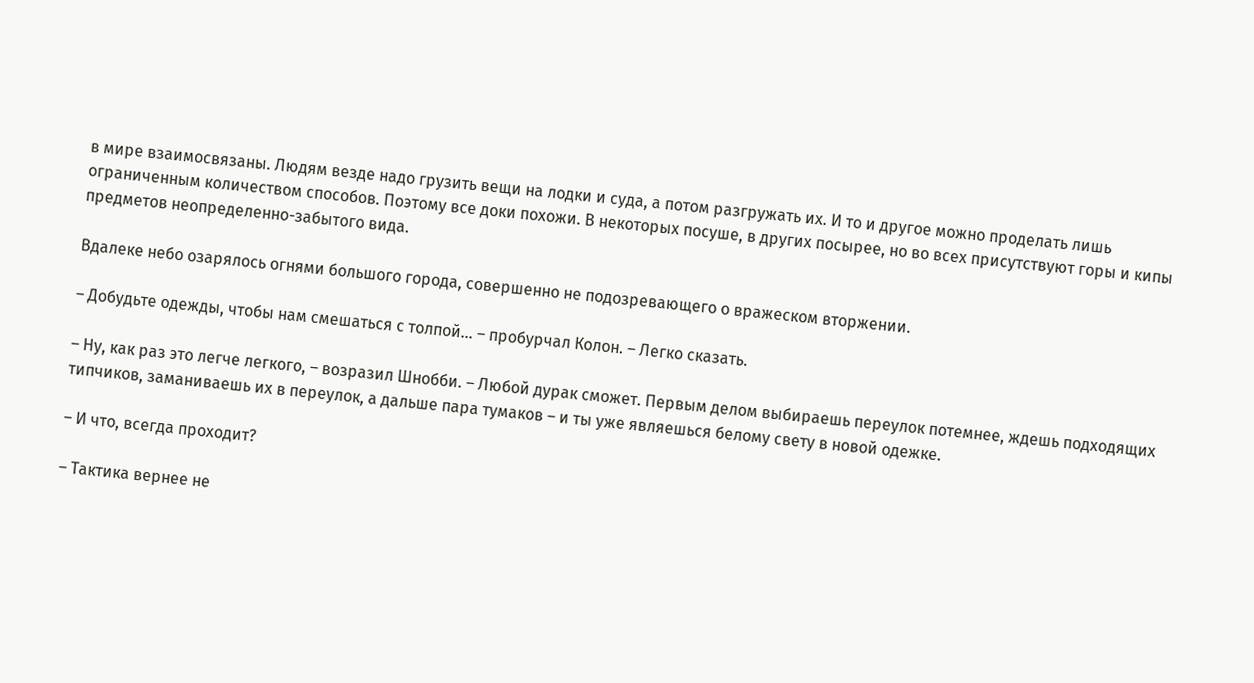в мире взаимосвязаны. Людям везде надо грузить вещи на лодки и суда, а потом разгружать их. И то и другое можно проделать лишь ограниченным количеством способов. Поэтому все доки похожи. В некоторых посуше, в других посырее, но во всех присутствуют горы и кипы предметов неопределенно-забытого вида.

Вдалеке небо озарялось огнями большого города, совершенно не подозревающего о вражеском вторжении.

– Добудьте одежды, чтобы нам смешаться с толпой… – пробурчал Колон. – Легко сказать.

– Ну, как раз это легче легкого, – возразил Шнобби. – Любой дурак сможет. Первым делом выбираешь переулок потемнее, ждешь подходящих типчиков, заманиваешь их в переулок, а дальше пара тумаков – и ты уже являешься белому свету в новой одежке.

– И что, всегда проходит?

– Тактика вернее не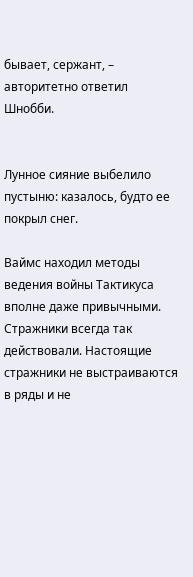бывает, сержант, – авторитетно ответил Шнобби.


Лунное сияние выбелило пустыню: казалось, будто ее покрыл снег.

Ваймс находил методы ведения войны Тактикуса вполне даже привычными. Стражники всегда так действовали. Настоящие стражники не выстраиваются в ряды и не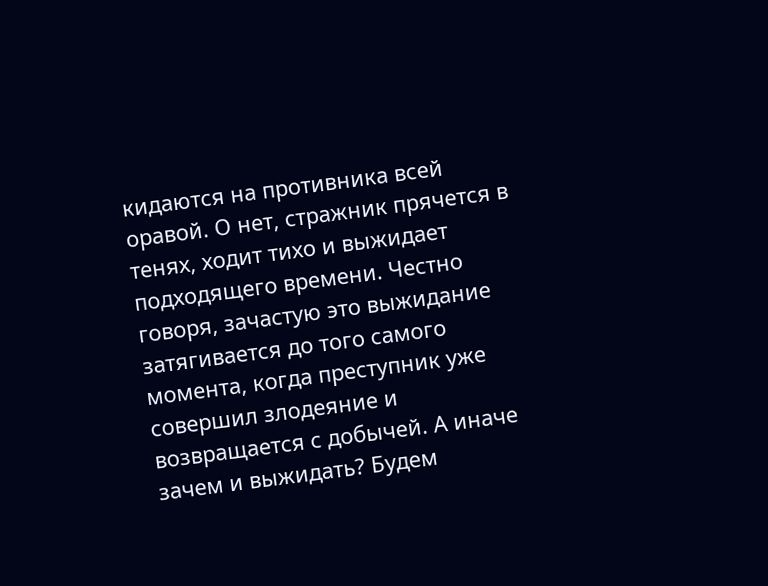кидаются на противника всей оравой. О нет, стражник прячется в тенях, ходит тихо и выжидает подходящего времени. Честно говоря, зачастую это выжидание затягивается до того самого момента, когда преступник уже совершил злодеяние и возвращается с добычей. А иначе зачем и выжидать? Будем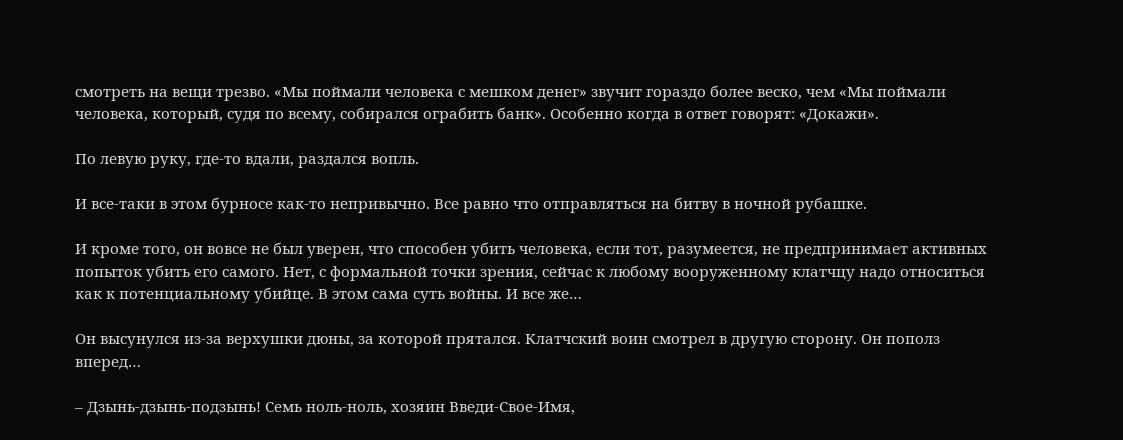смотреть на вещи трезво. «Мы поймали человека с мешком денег» звучит гораздо более веско, чем «Мы поймали человека, который, судя по всему, собирался ограбить банк». Особенно когда в ответ говорят: «Докажи».

По левую руку, где-то вдали, раздался вопль.

И все-таки в этом бурносе как-то непривычно. Все равно что отправляться на битву в ночной рубашке.

И кроме того, он вовсе не был уверен, что способен убить человека, если тот, разумеется, не предпринимает активных попыток убить его самого. Нет, с формальной точки зрения, сейчас к любому вооруженному клатчцу надо относиться как к потенциальному убийце. В этом сама суть войны. И все же…

Он высунулся из-за верхушки дюны, за которой прятался. Клатчский воин смотрел в другую сторону. Он пополз вперед…

– Дзынь-дзынь-подзынь! Семь ноль-ноль, хозяин Введи-Свое-Имя,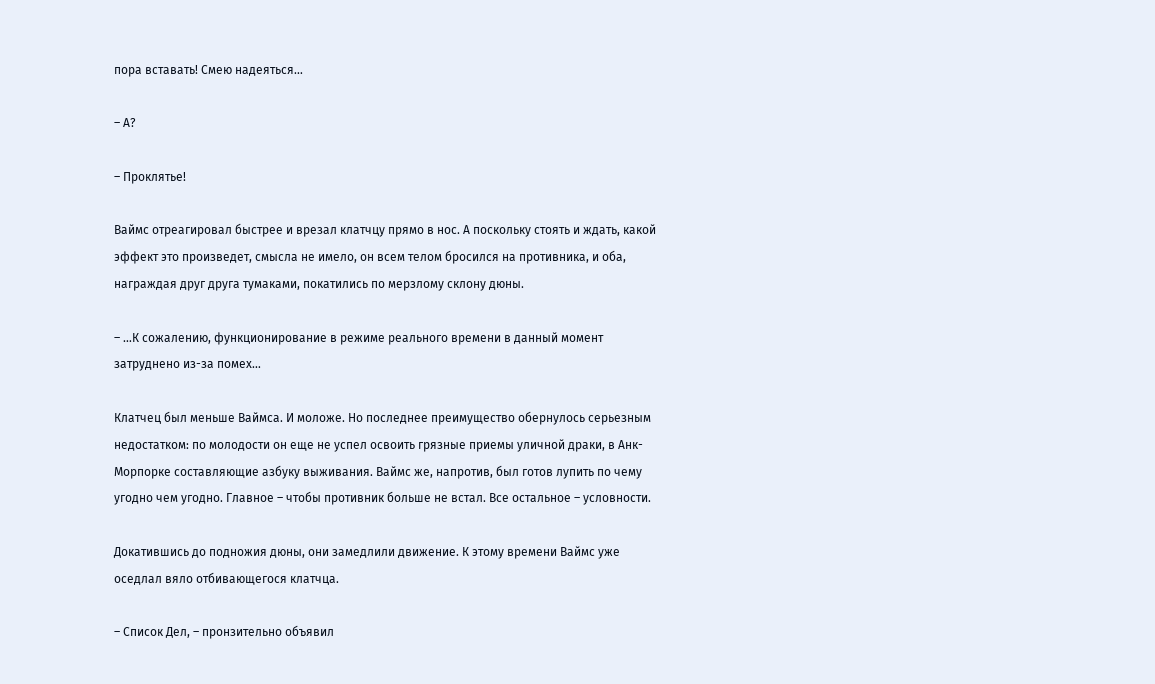пора вставать! Смею надеяться…

– А?

– Проклятье!

Ваймс отреагировал быстрее и врезал клатчцу прямо в нос. А поскольку стоять и ждать, какой эффект это произведет, смысла не имело, он всем телом бросился на противника, и оба, награждая друг друга тумаками, покатились по мерзлому склону дюны.

– …К сожалению, функционирование в режиме реального времени в данный момент затруднено из-за помех…

Клатчец был меньше Ваймса. И моложе. Но последнее преимущество обернулось серьезным недостатком: по молодости он еще не успел освоить грязные приемы уличной драки, в Анк-Морпорке составляющие азбуку выживания. Ваймс же, напротив, был готов лупить по чему угодно чем угодно. Главное – чтобы противник больше не встал. Все остальное – условности.

Докатившись до подножия дюны, они замедлили движение. К этому времени Ваймс уже оседлал вяло отбивающегося клатчца.

– Список Дел, – пронзительно объявил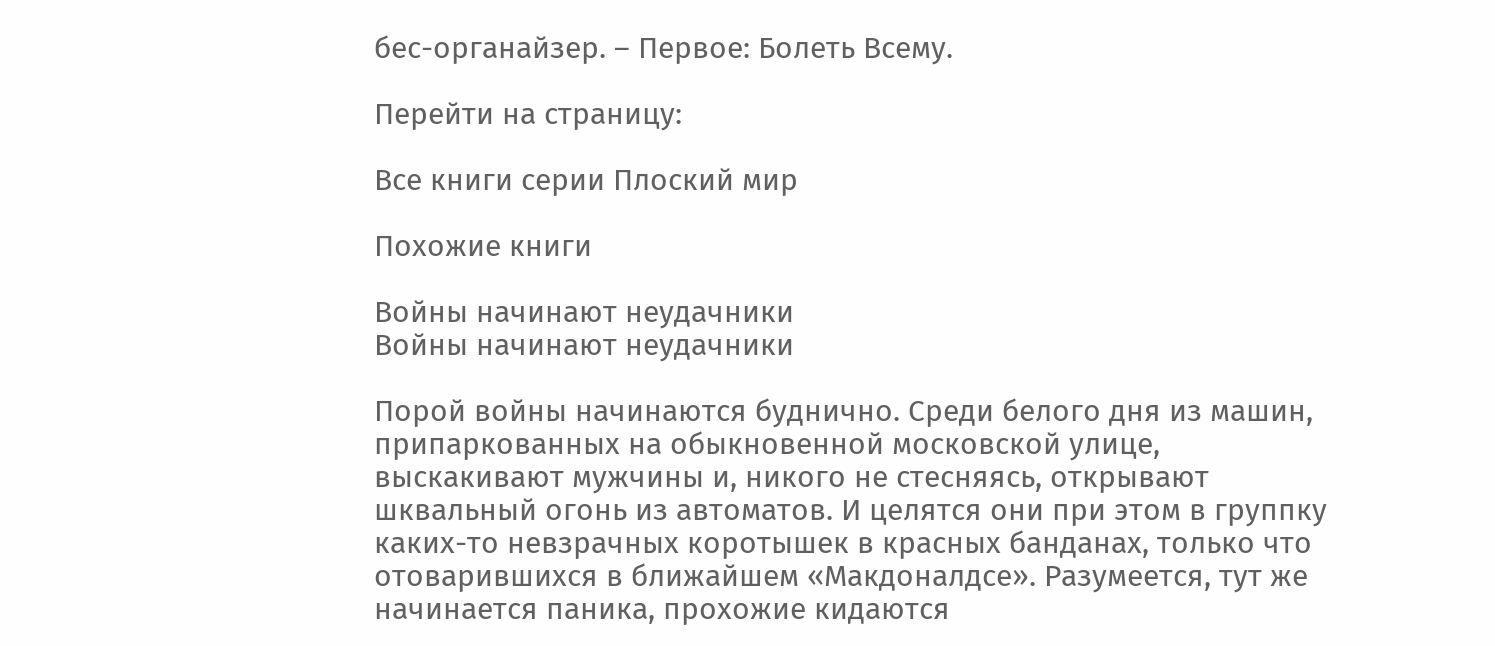бес-органайзер. – Первое: Болеть Всему.

Перейти на страницу:

Все книги серии Плоский мир

Похожие книги

Войны начинают неудачники
Войны начинают неудачники

Порой войны начинаются буднично. Среди белого дня из машин, припаркованных на обыкновенной московской улице, выскакивают мужчины и, никого не стесняясь, открывают шквальный огонь из автоматов. И целятся они при этом в группку каких-то невзрачных коротышек в красных банданах, только что отоварившихся в ближайшем «Макдоналдсе». Разумеется, тут же начинается паника, прохожие кидаются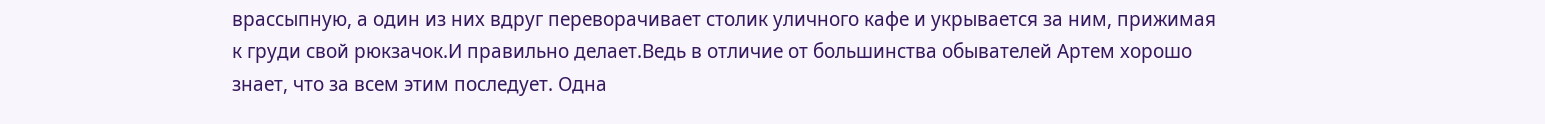врассыпную, а один из них вдруг переворачивает столик уличного кафе и укрывается за ним, прижимая к груди свой рюкзачок.И правильно делает.Ведь в отличие от большинства обывателей Артем хорошо знает, что за всем этим последует. Одна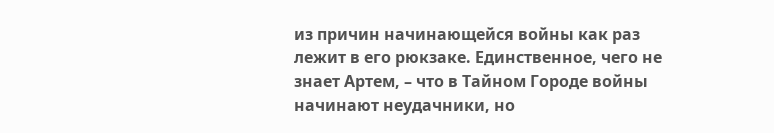из причин начинающейся войны как раз лежит в его рюкзаке. Единственное, чего не знает Артем, – что в Тайном Городе войны начинают неудачники, но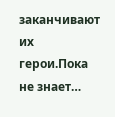заканчивают их герои.Пока не знает…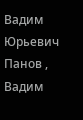Вадим Юрьевич Панов , Вадим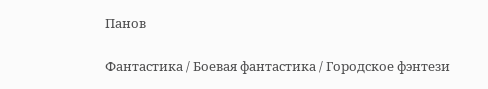Панов

Фантастика / Боевая фантастика / Городское фэнтези